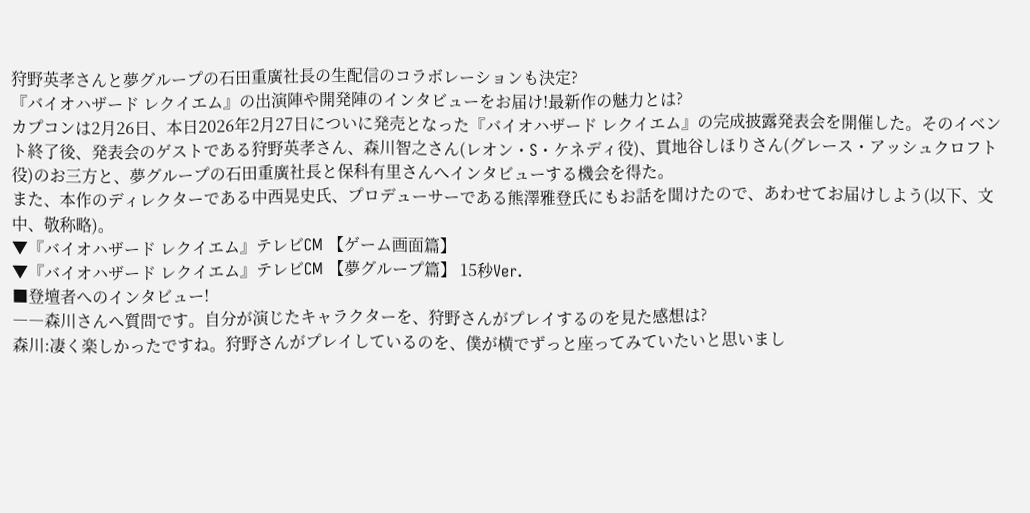狩野英孝さんと夢グループの石田重廣社長の生配信のコラボレーションも決定?
『バイオハザード レクイエム』の出演陣や開発陣のインタビューをお届け!最新作の魅力とは?
カプコンは2月26日、本日2026年2月27日についに発売となった『バイオハザード レクイエム』の完成披露発表会を開催した。そのイベント終了後、発表会のゲストである狩野英孝さん、森川智之さん(レオン・S・ケネディ役)、貫地谷しほりさん(グレース・アッシュクロフト役)のお三方と、夢グループの石田重廣社長と保科有里さんへインタビューする機会を得た。
また、本作のディレクターである中西晃史氏、プロデューサーである熊澤雅登氏にもお話を聞けたので、あわせてお届けしよう(以下、文中、敬称略)。
▼『バイオハザード レクイエム』テレビCM 【ゲーム画面篇】
▼『バイオハザード レクイエム』テレビCM 【夢グループ篇】 15秒Ver.
■登壇者へのインタビュー!
――森川さんへ質問です。自分が演じたキャラクターを、狩野さんがプレイするのを見た感想は?
森川:凄く楽しかったですね。狩野さんがプレイしているのを、僕が横でずっと座ってみていたいと思いまし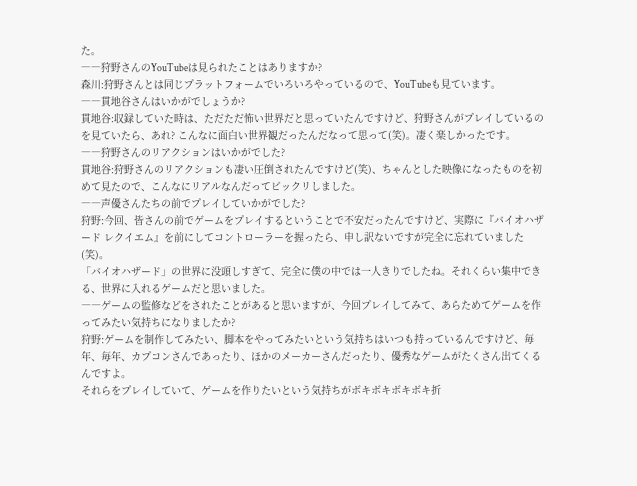た。
――狩野さんのYouTubeは見られたことはありますか?
森川:狩野さんとは同じプラットフォームでいろいろやっているので、YouTubeも見ています。
――貫地谷さんはいかがでしょうか?
貫地谷:収録していた時は、ただただ怖い世界だと思っていたんですけど、狩野さんがプレイしているのを見ていたら、あれ? こんなに面白い世界観だったんだなって思って(笑)。凄く楽しかったです。
――狩野さんのリアクションはいかがでした?
貫地谷:狩野さんのリアクションも凄い圧倒されたんですけど(笑)、ちゃんとした映像になったものを初めて見たので、こんなにリアルなんだってビックリしました。
――声優さんたちの前でプレイしていかがでした?
狩野:今回、皆さんの前でゲームをプレイするということで不安だったんですけど、実際に『バイオハザード レクイエム』を前にしてコントローラーを握ったら、申し訳ないですが完全に忘れていました(笑)。
「バイオハザード」の世界に没頭しすぎて、完全に僕の中では一人きりでしたね。それくらい集中できる、世界に入れるゲームだと思いました。
――ゲームの監修などをされたことがあると思いますが、今回プレイしてみて、あらためてゲームを作ってみたい気持ちになりましたか?
狩野:ゲームを制作してみたい、脚本をやってみたいという気持ちはいつも持っているんですけど、毎年、毎年、カプコンさんであったり、ほかのメーカーさんだったり、優秀なゲームがたくさん出てくるんですよ。
それらをプレイしていて、ゲームを作りたいという気持ちがボキボキボキボキ折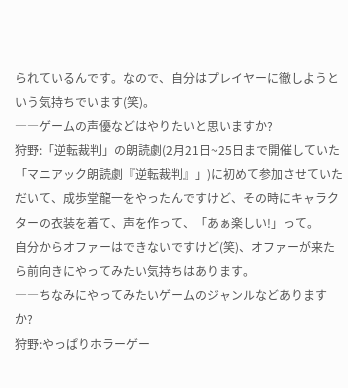られているんです。なので、自分はプレイヤーに徹しようという気持ちでいます(笑)。
――ゲームの声優などはやりたいと思いますか?
狩野:「逆転裁判」の朗読劇(2月21日~25日まで開催していた「マニアック朗読劇『逆転裁判』」)に初めて参加させていただいて、成歩堂龍一をやったんですけど、その時にキャラクターの衣装を着て、声を作って、「あぁ楽しい!」って。
自分からオファーはできないですけど(笑)、オファーが来たら前向きにやってみたい気持ちはあります。
――ちなみにやってみたいゲームのジャンルなどありますか?
狩野:やっぱりホラーゲー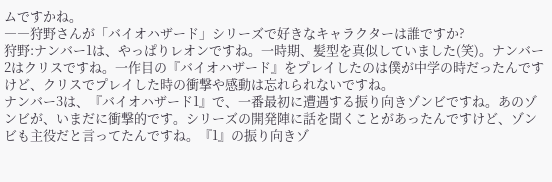ムですかね。
――狩野さんが「バイオハザード」シリーズで好きなキャラクターは誰ですか?
狩野:ナンバー1は、やっぱりレオンですね。一時期、髪型を真似していました(笑)。ナンバー2はクリスですね。一作目の『バイオハザード』をプレイしたのは僕が中学の時だったんですけど、クリスでプレイした時の衝撃や感動は忘れられないですね。
ナンバー3は、『バイオハザード1』で、一番最初に遭遇する振り向きゾンビですね。あのゾンビが、いまだに衝撃的です。シリーズの開発陣に話を聞くことがあったんですけど、ゾンビも主役だと言ってたんですね。『1』の振り向きゾ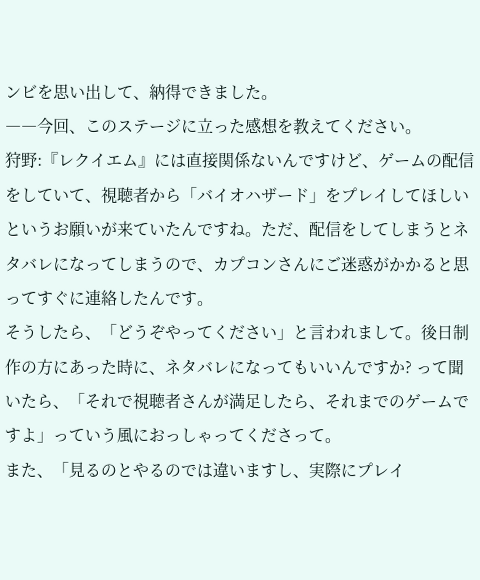ンビを思い出して、納得できました。
――今回、このステージに立った感想を教えてください。
狩野:『レクイエム』には直接関係ないんですけど、ゲームの配信をしていて、視聴者から「バイオハザード」をプレイしてほしいというお願いが来ていたんですね。ただ、配信をしてしまうとネタバレになってしまうので、カプコンさんにご迷惑がかかると思ってすぐに連絡したんです。
そうしたら、「どうぞやってください」と言われまして。後日制作の方にあった時に、ネタバレになってもいいんですか? って聞いたら、「それで視聴者さんが満足したら、それまでのゲームですよ」っていう風におっしゃってくださって。
また、「見るのとやるのでは違いますし、実際にプレイ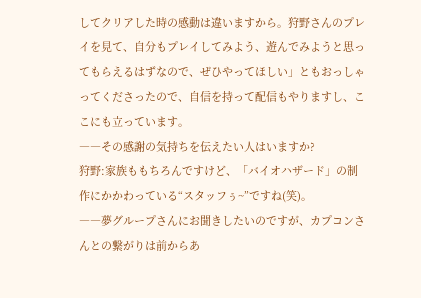してクリアした時の感動は違いますから。狩野さんのプレイを見て、自分もプレイしてみよう、遊んでみようと思ってもらえるはずなので、ぜひやってほしい」ともおっしゃってくださったので、自信を持って配信もやりますし、ここにも立っています。
――その感謝の気持ちを伝えたい人はいますか?
狩野:家族ももちろんですけど、「バイオハザード」の制作にかかわっている“スタッフぅ~”ですね(笑)。
――夢グループさんにお聞きしたいのですが、カプコンさんとの繋がりは前からあ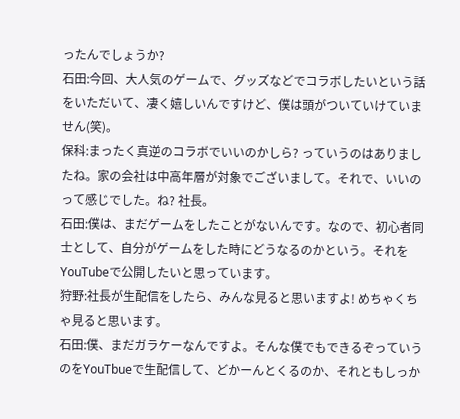ったんでしょうか?
石田:今回、大人気のゲームで、グッズなどでコラボしたいという話をいただいて、凄く嬉しいんですけど、僕は頭がついていけていません(笑)。
保科:まったく真逆のコラボでいいのかしら? っていうのはありましたね。家の会社は中高年層が対象でございまして。それで、いいのって感じでした。ね? 社長。
石田:僕は、まだゲームをしたことがないんです。なので、初心者同士として、自分がゲームをした時にどうなるのかという。それをYouTubeで公開したいと思っています。
狩野:社長が生配信をしたら、みんな見ると思いますよ! めちゃくちゃ見ると思います。
石田:僕、まだガラケーなんですよ。そんな僕でもできるぞっていうのをYouTbueで生配信して、どかーんとくるのか、それともしっか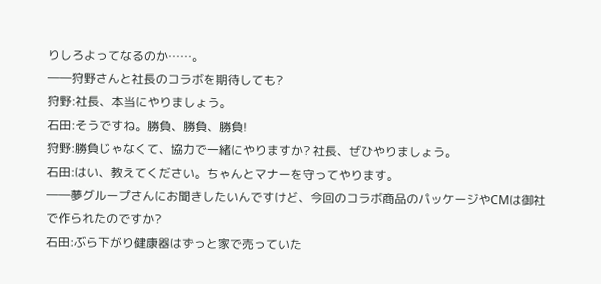りしろよってなるのか……。
――狩野さんと社長のコラボを期待しても?
狩野:社長、本当にやりましょう。
石田:そうですね。勝負、勝負、勝負!
狩野:勝負じゃなくて、協力で一緒にやりますか? 社長、ぜひやりましょう。
石田:はい、教えてください。ちゃんとマナーを守ってやります。
――夢グループさんにお聞きしたいんですけど、今回のコラボ商品のパッケージやCMは御社で作られたのですか?
石田:ぶら下がり健康器はずっと家で売っていた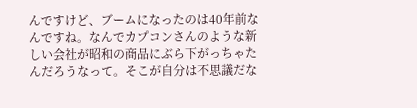んですけど、ブームになったのは40年前なんですね。なんでカプコンさんのような新しい会社が昭和の商品にぶら下がっちゃたんだろうなって。そこが自分は不思議だな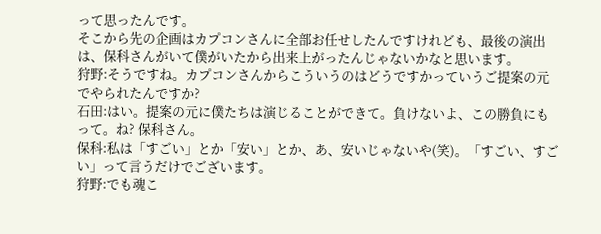って思ったんです。
そこから先の企画はカプコンさんに全部お任せしたんですけれども、最後の演出は、保科さんがいて僕がいたから出来上がったんじゃないかなと思います。
狩野:そうですね。カプコンさんからこういうのはどうですかっていうご提案の元でやられたんですか?
石田:はい。提案の元に僕たちは演じることができて。負けないよ、この勝負にもって。ね? 保科さん。
保科:私は「すごい」とか「安い」とか、あ、安いじゃないや(笑)。「すごい、すごい」って言うだけでございます。
狩野:でも魂こ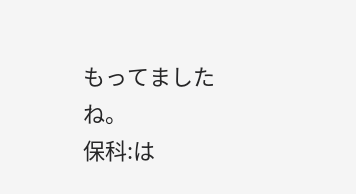もってましたね。
保科:は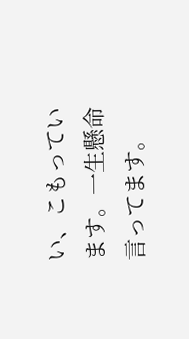い、こもっています。一生懸命言ってます。